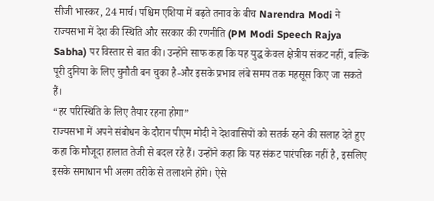सीजी भास्कर, 24 मार्च। पश्चिम एशिया में बढ़ते तनाव के बीच Narendra Modi ने राज्यसभा में देश की स्थिति और सरकार की रणनीति (PM Modi Speech Rajya Sabha) पर विस्तार से बात की। उन्होंने साफ कहा कि यह युद्ध केवल क्षेत्रीय संकट नहीं, बल्कि पूरी दुनिया के लिए चुनौती बन चुका है-और इसके प्रभाव लंबे समय तक महसूस किए जा सकते हैं।
“हर परिस्थिति के लिए तैयार रहना होगा”
राज्यसभा में अपने संबोधन के दौरान पीएम मोदी ने देशवासियों को सतर्क रहने की सलाह देते हुए कहा कि मौजूदा हालात तेजी से बदल रहे हैं। उन्होंने कहा कि यह संकट पारंपरिक नहीं है, इसलिए इसके समाधान भी अलग तरीके से तलाशने होंगे। ऐसे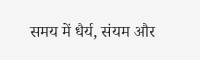समय में धैर्य, संयम और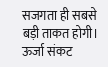सजगता ही सबसे बड़ी ताकत होगी।
ऊर्जा संकट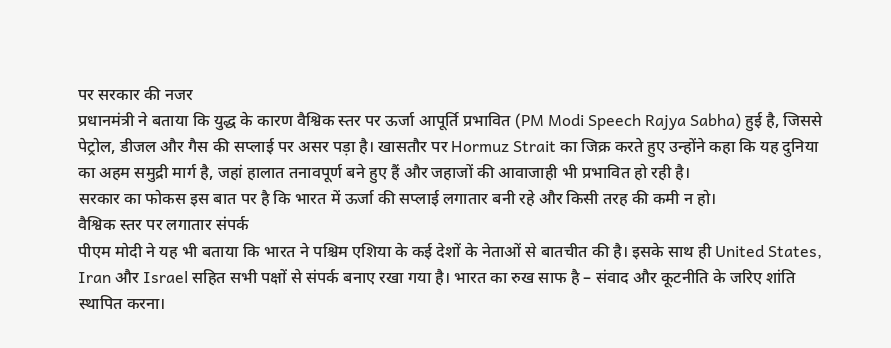पर सरकार की नजर
प्रधानमंत्री ने बताया कि युद्ध के कारण वैश्विक स्तर पर ऊर्जा आपूर्ति प्रभावित (PM Modi Speech Rajya Sabha) हुई है, जिससे पेट्रोल, डीजल और गैस की सप्लाई पर असर पड़ा है। खासतौर पर Hormuz Strait का जिक्र करते हुए उन्होंने कहा कि यह दुनिया का अहम समुद्री मार्ग है, जहां हालात तनावपूर्ण बने हुए हैं और जहाजों की आवाजाही भी प्रभावित हो रही है।
सरकार का फोकस इस बात पर है कि भारत में ऊर्जा की सप्लाई लगातार बनी रहे और किसी तरह की कमी न हो।
वैश्विक स्तर पर लगातार संपर्क
पीएम मोदी ने यह भी बताया कि भारत ने पश्चिम एशिया के कई देशों के नेताओं से बातचीत की है। इसके साथ ही United States, Iran और Israel सहित सभी पक्षों से संपर्क बनाए रखा गया है। भारत का रुख साफ है – संवाद और कूटनीति के जरिए शांति स्थापित करना।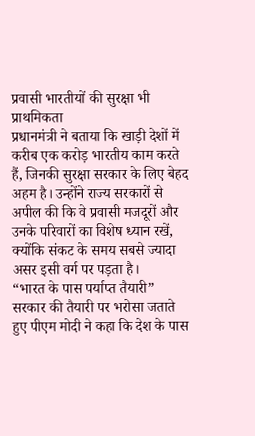प्रवासी भारतीयों की सुरक्षा भी प्राथमिकता
प्रधानमंत्री ने बताया कि खाड़ी देशों में करीब एक करोड़ भारतीय काम करते हैं, जिनकी सुरक्षा सरकार के लिए बेहद अहम है। उन्होंने राज्य सरकारों से अपील की कि वे प्रवासी मजदूरों और उनके परिवारों का विशेष ध्यान रखें, क्योंकि संकट के समय सबसे ज्यादा असर इसी वर्ग पर पड़ता है।
“भारत के पास पर्याप्त तैयारी”
सरकार की तैयारी पर भरोसा जताते हुए पीएम मोदी ने कहा कि देश के पास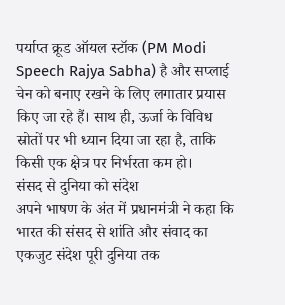पर्याप्त क्रूड ऑयल स्टॉक (PM Modi Speech Rajya Sabha) है और सप्लाई चेन को बनाए रखने के लिए लगातार प्रयास किए जा रहे हैं। साथ ही, ऊर्जा के विविध स्रोतों पर भी ध्यान दिया जा रहा है, ताकि किसी एक क्षेत्र पर निर्भरता कम हो।
संसद से दुनिया को संदेश
अपने भाषण के अंत में प्रधानमंत्री ने कहा कि भारत की संसद से शांति और संवाद का एकजुट संदेश पूरी दुनिया तक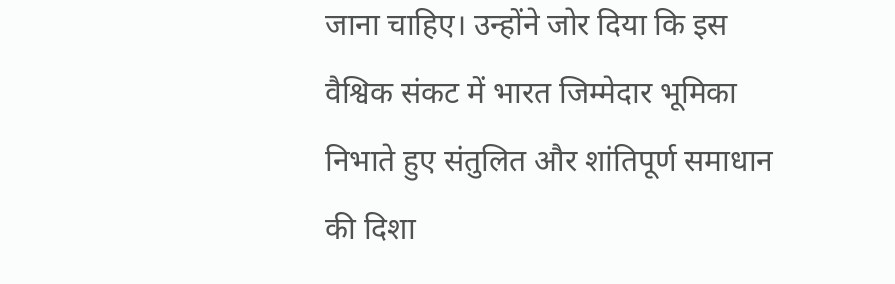जाना चाहिए। उन्होंने जोर दिया कि इस वैश्विक संकट में भारत जिम्मेदार भूमिका निभाते हुए संतुलित और शांतिपूर्ण समाधान की दिशा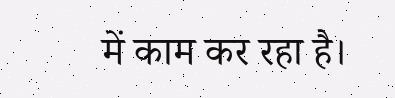में काम कर रहा है।